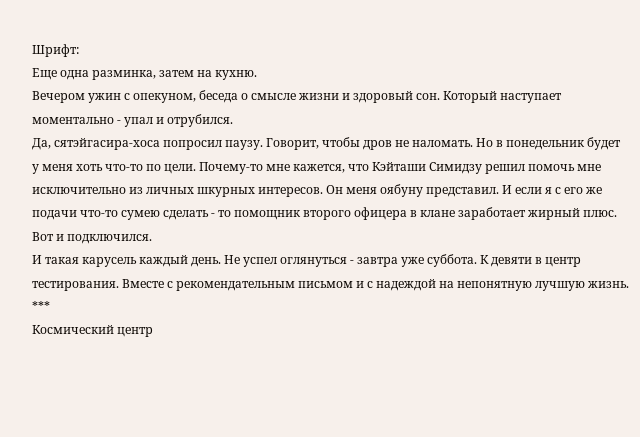Шрифт:
Еще одна разминка, затем на кухню.
Вечером ужин с опекуном, беседа о смысле жизни и здоровый сон. Который наступает моментально - упал и отрубился.
Да, сятэйгасира-хоса попросил паузу. Говорит, чтобы дров не наломать. Но в понедельник будет у меня хоть что-то по цели. Почему-то мне кажется, что Кэйташи Симидзу решил помочь мне исключительно из личных шкурных интересов. Он меня оябуну представил. И если я с его же подачи что-то сумею сделать - то помощник второго офицера в клане заработает жирный плюс. Вот и подключился.
И такая карусель каждый день. Не успел оглянуться - завтра уже суббота. К девяти в центр тестирования. Вместе с рекомендательным письмом и с надеждой на непонятную лучшую жизнь.
***
Космический центр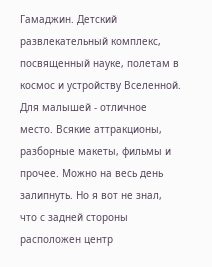Гамаджин. Детский развлекательный комплекс, посвященный науке, полетам в космос и устройству Вселенной. Для малышей - отличное место. Всякие аттракционы, разборные макеты, фильмы и прочее. Можно на весь день залипнуть. Но я вот не знал, что с задней стороны расположен центр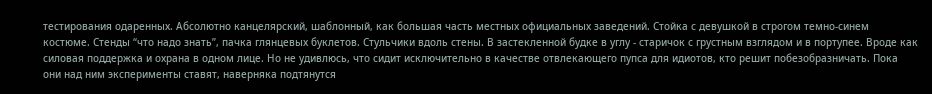тестирования одаренных. Абсолютно канцелярский, шаблонный, как большая часть местных официальных заведений. Стойка с девушкой в строгом темно-синем костюме. Стенды “что надо знать”, пачка глянцевых буклетов. Стульчики вдоль стены. В застекленной будке в углу - старичок с грустным взглядом и в портупее. Вроде как силовая поддержка и охрана в одном лице. Но не удивлюсь, что сидит исключительно в качестве отвлекающего пупса для идиотов, кто решит побезобразничать. Пока они над ним эксперименты ставят, наверняка подтянутся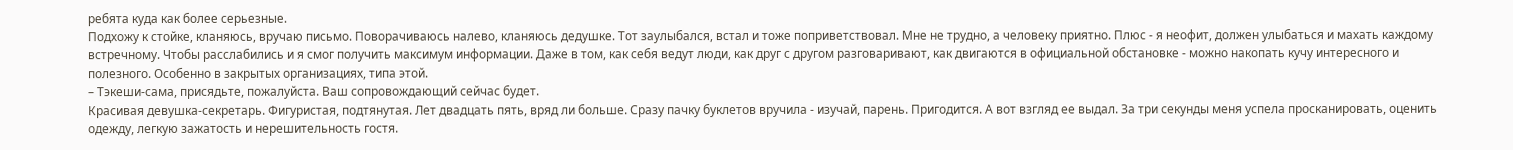ребята куда как более серьезные.
Подхожу к стойке, кланяюсь, вручаю письмо. Поворачиваюсь налево, кланяюсь дедушке. Тот заулыбался, встал и тоже поприветствовал. Мне не трудно, а человеку приятно. Плюс - я неофит, должен улыбаться и махать каждому встречному. Чтобы расслабились и я смог получить максимум информации. Даже в том, как себя ведут люди, как друг с другом разговаривают, как двигаются в официальной обстановке - можно накопать кучу интересного и полезного. Особенно в закрытых организациях, типа этой.
– Тэкеши-сама, присядьте, пожалуйста. Ваш сопровождающий сейчас будет.
Красивая девушка-секретарь. Фигуристая, подтянутая. Лет двадцать пять, вряд ли больше. Сразу пачку буклетов вручила - изучай, парень. Пригодится. А вот взгляд ее выдал. За три секунды меня успела просканировать, оценить одежду, легкую зажатость и нерешительность гостя.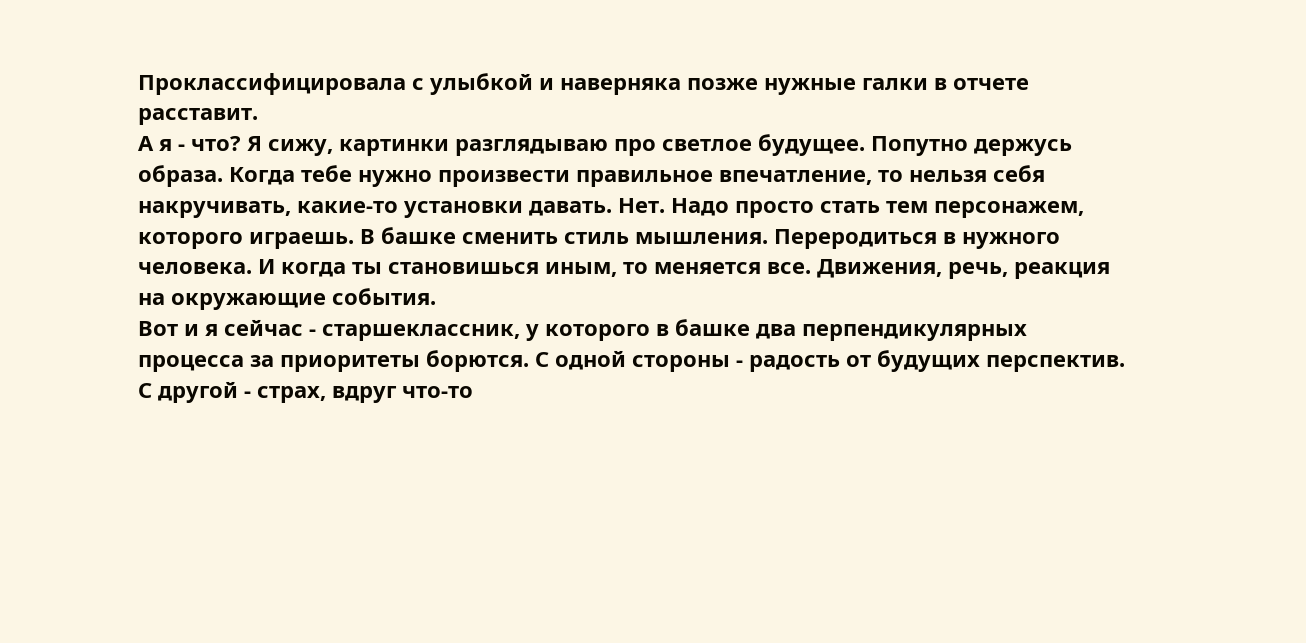Проклассифицировала с улыбкой и наверняка позже нужные галки в отчете расставит.
А я - что? Я сижу, картинки разглядываю про светлое будущее. Попутно держусь образа. Когда тебе нужно произвести правильное впечатление, то нельзя себя накручивать, какие-то установки давать. Нет. Надо просто стать тем персонажем, которого играешь. В башке сменить стиль мышления. Переродиться в нужного человека. И когда ты становишься иным, то меняется все. Движения, речь, реакция на окружающие события.
Вот и я сейчас - старшеклассник, у которого в башке два перпендикулярных процесса за приоритеты борются. С одной стороны - радость от будущих перспектив. С другой - страх, вдруг что-то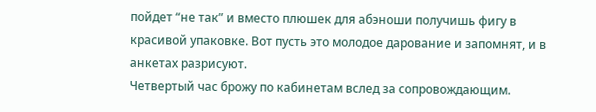пойдет “не так” и вместо плюшек для абэноши получишь фигу в красивой упаковке. Вот пусть это молодое дарование и запомнят, и в анкетах разрисуют.
Четвертый час брожу по кабинетам вслед за сопровождающим.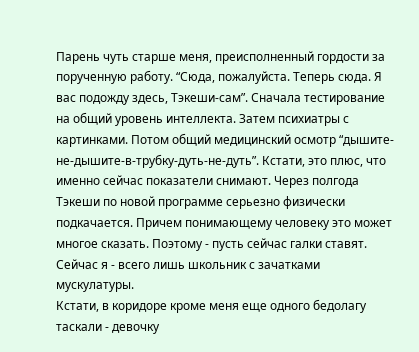Парень чуть старше меня, преисполненный гордости за порученную работу. “Сюда, пожалуйста. Теперь сюда. Я вас подожду здесь, Тэкеши-сам”. Сначала тестирование на общий уровень интеллекта. Затем психиатры с картинками. Потом общий медицинский осмотр “дышите-не-дышите-в-трубку-дуть-не-дуть”. Кстати, это плюс, что именно сейчас показатели снимают. Через полгода Тэкеши по новой программе серьезно физически подкачается. Причем понимающему человеку это может многое сказать. Поэтому - пусть сейчас галки ставят. Сейчас я - всего лишь школьник с зачатками мускулатуры.
Кстати, в коридоре кроме меня еще одного бедолагу таскали - девочку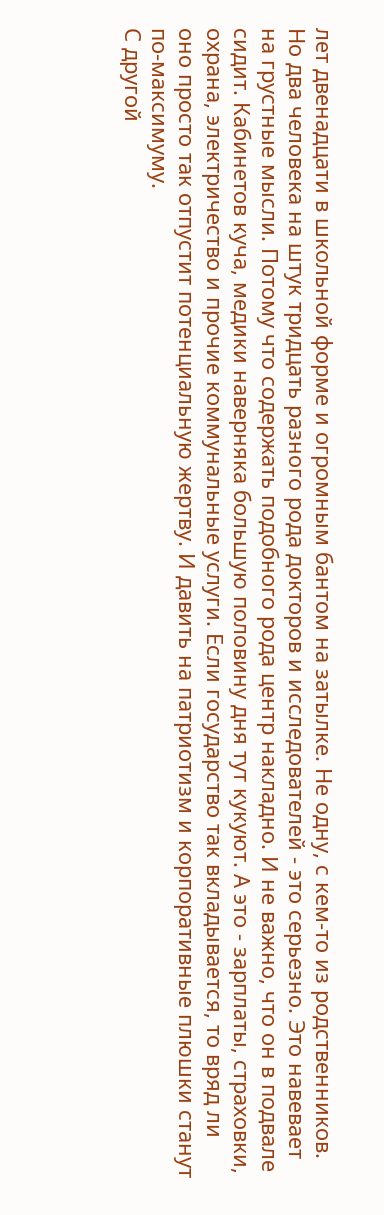лет двенадцати в школьной форме и огромным бантом на затылке. Не одну, с кем-то из родственников. Но два человека на штук тридцать разного рода докторов и исследователей - это серьезно. Это навевает на грустные мысли. Потому что содержать подобного рода центр накладно. И не важно, что он в подвале сидит. Кабинетов куча, медики наверняка большую половину дня тут кукуют. А это - зарплаты, страховки, охрана, электричество и прочие коммунальные услуги. Если государство так вкладывается, то вряд ли оно просто так отпустит потенциальную жертву. И давить на патриотизм и корпоративные плюшки станут по-максимуму.
С другой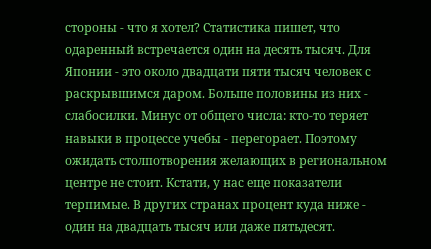стороны - что я хотел? Статистика пишет, что одаренный встречается один на десять тысяч. Для Японии - это около двадцати пяти тысяч человек с раскрывшимся даром. Больше половины из них - слабосилки. Минус от общего числа: кто-то теряет навыки в процессе учебы - перегорает. Поэтому ожидать столпотворения желающих в региональном центре не стоит. Кстати, у нас еще показатели терпимые. В других странах процент куда ниже - один на двадцать тысяч или даже пятьдесят.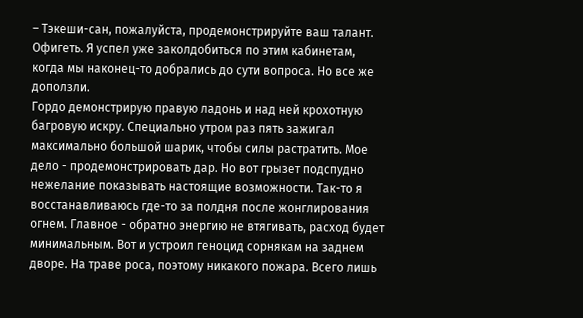– Тэкеши-сан, пожалуйста, продемонстрируйте ваш талант.
Офигеть. Я успел уже заколдобиться по этим кабинетам, когда мы наконец-то добрались до сути вопроса. Но все же доползли.
Гордо демонстрирую правую ладонь и над ней крохотную багровую искру. Специально утром раз пять зажигал максимально большой шарик, чтобы силы растратить. Мое дело - продемонстрировать дар. Но вот грызет подспудно нежелание показывать настоящие возможности. Так-то я восстанавливаюсь где-то за полдня после жонглирования огнем. Главное - обратно энергию не втягивать, расход будет минимальным. Вот и устроил геноцид сорнякам на заднем дворе. На траве роса, поэтому никакого пожара. Всего лишь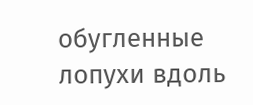обугленные лопухи вдоль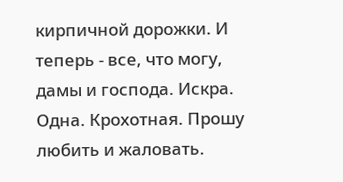кирпичной дорожки. И теперь - все, что могу, дамы и господа. Искра. Одна. Крохотная. Прошу любить и жаловать.